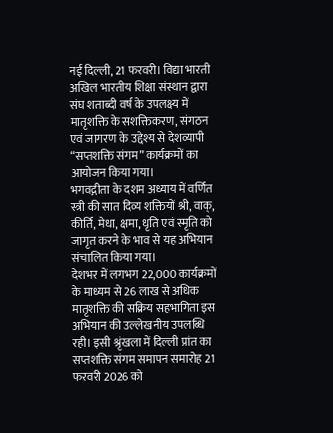नई दिल्ली, 21 फरवरी। विद्या भारती अखिल भारतीय शिक्षा संस्थान द्वारा संघ शताब्दी वर्ष के उपलक्ष्य में मातृशक्ति के सशक्तिकरण, संगठन एवं जागरण के उद्देश्य से देशव्यापी “सप्तशक्ति संगम” कार्यक्रमों का आयोजन किया गया।
भगवद्गीता के दशम अध्याय में वर्णित स्त्री की सात दिव्य शक्तियों श्री, वाक्, कीर्ति, मेधा, क्षमा, धृति एवं स्मृति को जागृत करने के भाव से यह अभियान संचालित किया गया।
देशभर में लगभग 22,000 कार्यक्रमों के माध्यम से 26 लाख से अधिक मातृशक्ति की सक्रिय सहभागिता इस अभियान की उल्लेखनीय उपलब्धि रही। इसी श्रृंखला में दिल्ली प्रांत का सप्तशक्ति संगम समापन समारोह 21 फरवरी 2026 को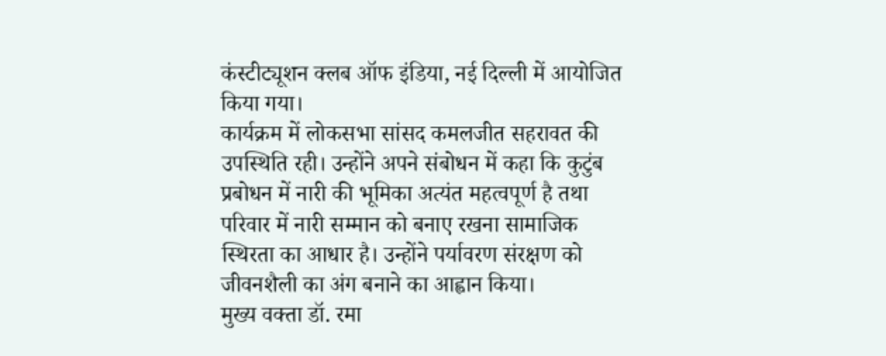कंस्टीट्यूशन क्लब ऑफ इंडिया, नई दिल्ली में आयोजित किया गया।
कार्यक्रम में लोकसभा सांसद कमलजीत सहरावत की उपस्थिति रही। उन्होंने अपने संबोधन में कहा कि कुटुंब प्रबोधन में नारी की भूमिका अत्यंत महत्वपूर्ण है तथा परिवार में नारी सम्मान को बनाए रखना सामाजिक स्थिरता का आधार है। उन्होंने पर्यावरण संरक्षण को जीवनशैली का अंग बनाने का आह्वान किया।
मुख्य वक्ता डॉ. रमा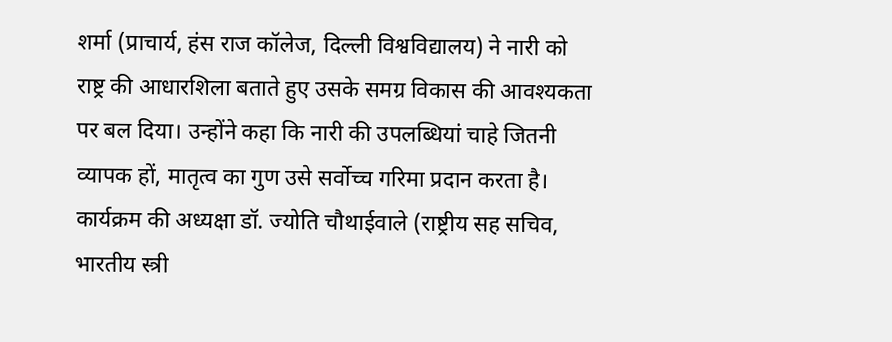शर्मा (प्राचार्य, हंस राज कॉलेज, दिल्ली विश्वविद्यालय) ने नारी को राष्ट्र की आधारशिला बताते हुए उसके समग्र विकास की आवश्यकता पर बल दिया। उन्होंने कहा कि नारी की उपलब्धियां चाहे जितनी व्यापक हों, मातृत्व का गुण उसे सर्वोच्च गरिमा प्रदान करता है।
कार्यक्रम की अध्यक्षा डॉ. ज्योति चौथाईवाले (राष्ट्रीय सह सचिव, भारतीय स्त्री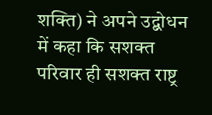शक्ति) ने अपने उद्बोधन में कहा कि सशक्त परिवार ही सशक्त राष्ट्र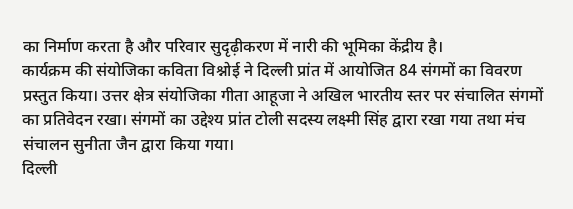का निर्माण करता है और परिवार सुदृढ़ीकरण में नारी की भूमिका केंद्रीय है।
कार्यक्रम की संयोजिका कविता विश्नोई ने दिल्ली प्रांत में आयोजित 84 संगमों का विवरण प्रस्तुत किया। उत्तर क्षेत्र संयोजिका गीता आहूजा ने अखिल भारतीय स्तर पर संचालित संगमों का प्रतिवेदन रखा। संगमों का उद्देश्य प्रांत टोली सदस्य लक्ष्मी सिंह द्वारा रखा गया तथा मंच संचालन सुनीता जैन द्वारा किया गया।
दिल्ली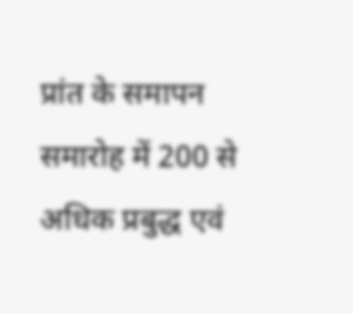प्रांत के समापन समारोह में 200 से अधिक प्रबुद्ध एवं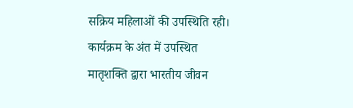सक्रिय महिलाओं की उपस्थिति रही। कार्यक्रम के अंत में उपस्थित मातृशक्ति द्वारा भारतीय जीवन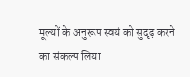मूल्यों के अनुरूप स्वयं को सुदृढ़ करने का संकल्प लिया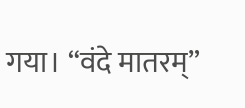गया। “वंदे मातरम्”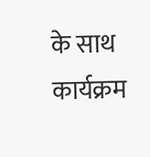के साथ कार्यक्रम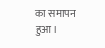का समापन हुआ।